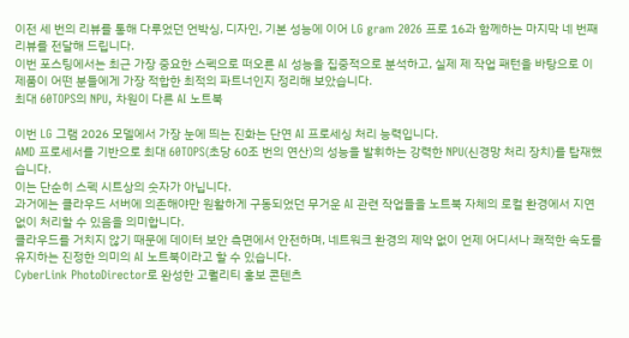이전 세 번의 리뷰를 통해 다루었던 언박싱, 디자인, 기본 성능에 이어 LG gram 2026 프로 16과 함께하는 마지막 네 번째 리뷰를 전달해 드립니다.
이번 포스팅에서는 최근 가장 중요한 스펙으로 떠오른 AI 성능을 집중적으로 분석하고, 실제 제 작업 패턴을 바탕으로 이 제품이 어떤 분들에게 가장 적합한 최적의 파트너인지 정리해 보았습니다.
최대 60TOPS의 NPU, 차원이 다른 AI 노트북

이번 LG 그램 2026 모델에서 가장 눈에 띄는 진화는 단연 AI 프로세싱 처리 능력입니다.
AMD 프로세서를 기반으로 최대 60TOPS(초당 60조 번의 연산)의 성능을 발휘하는 강력한 NPU(신경망 처리 장치)를 탑재했습니다.
이는 단순히 스펙 시트상의 숫자가 아닙니다.
과거에는 클라우드 서버에 의존해야만 원활하게 구동되었던 무거운 AI 관련 작업들을 노트북 자체의 로컬 환경에서 지연 없이 처리할 수 있음을 의미합니다.
클라우드를 거치지 않기 때문에 데이터 보안 측면에서 안전하며, 네트워크 환경의 제약 없이 언제 어디서나 쾌적한 속도를 유지하는 진정한 의미의 AI 노트북이라고 할 수 있습니다.
CyberLink PhotoDirector로 완성한 고퀄리티 홍보 콘텐츠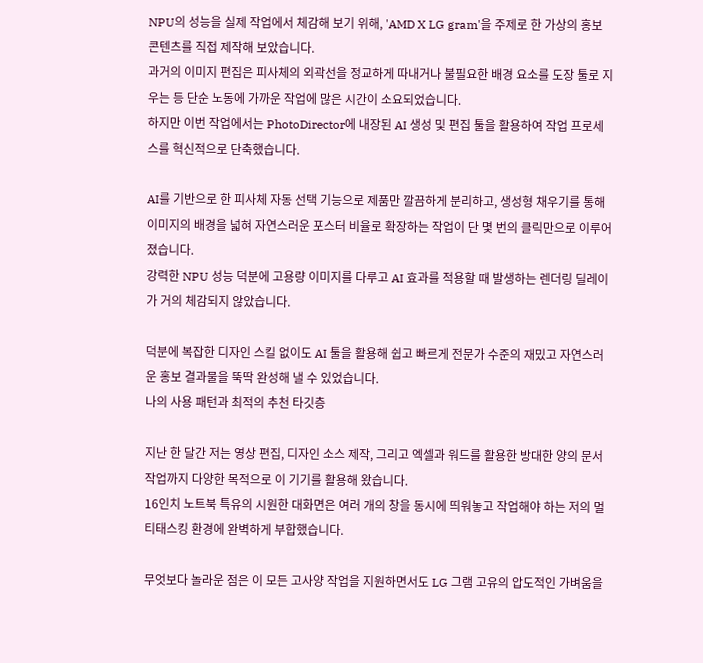NPU의 성능을 실제 작업에서 체감해 보기 위해, 'AMD X LG gram'을 주제로 한 가상의 홍보 콘텐츠를 직접 제작해 보았습니다.
과거의 이미지 편집은 피사체의 외곽선을 정교하게 따내거나 불필요한 배경 요소를 도장 툴로 지우는 등 단순 노동에 가까운 작업에 많은 시간이 소요되었습니다.
하지만 이번 작업에서는 PhotoDirector에 내장된 AI 생성 및 편집 툴을 활용하여 작업 프로세스를 혁신적으로 단축했습니다.

AI를 기반으로 한 피사체 자동 선택 기능으로 제품만 깔끔하게 분리하고, 생성형 채우기를 통해 이미지의 배경을 넓혀 자연스러운 포스터 비율로 확장하는 작업이 단 몇 번의 클릭만으로 이루어졌습니다.
강력한 NPU 성능 덕분에 고용량 이미지를 다루고 AI 효과를 적용할 때 발생하는 렌더링 딜레이가 거의 체감되지 않았습니다.

덕분에 복잡한 디자인 스킬 없이도 AI 툴을 활용해 쉽고 빠르게 전문가 수준의 재밌고 자연스러운 홍보 결과물을 뚝딱 완성해 낼 수 있었습니다.
나의 사용 패턴과 최적의 추천 타깃층

지난 한 달간 저는 영상 편집, 디자인 소스 제작, 그리고 엑셀과 워드를 활용한 방대한 양의 문서 작업까지 다양한 목적으로 이 기기를 활용해 왔습니다.
16인치 노트북 특유의 시원한 대화면은 여러 개의 창을 동시에 띄워놓고 작업해야 하는 저의 멀티태스킹 환경에 완벽하게 부합했습니다.

무엇보다 놀라운 점은 이 모든 고사양 작업을 지원하면서도 LG 그램 고유의 압도적인 가벼움을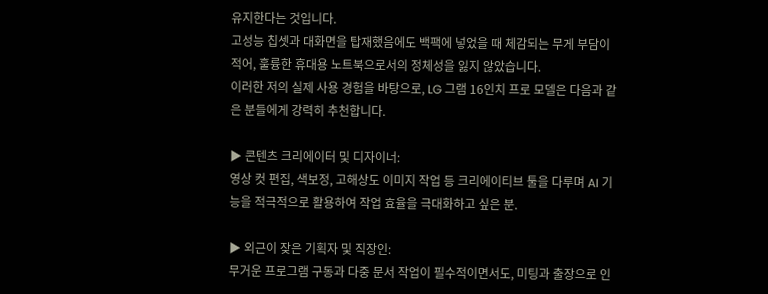유지한다는 것입니다.
고성능 칩셋과 대화면을 탑재했음에도 백팩에 넣었을 때 체감되는 무게 부담이 적어, 훌륭한 휴대용 노트북으로서의 정체성을 잃지 않았습니다.
이러한 저의 실제 사용 경험을 바탕으로, LG 그램 16인치 프로 모델은 다음과 같은 분들에게 강력히 추천합니다.

▶ 콘텐츠 크리에이터 및 디자이너:
영상 컷 편집, 색보정, 고해상도 이미지 작업 등 크리에이티브 툴을 다루며 AI 기능을 적극적으로 활용하여 작업 효율을 극대화하고 싶은 분.

▶ 외근이 잦은 기획자 및 직장인:
무거운 프로그램 구동과 다중 문서 작업이 필수적이면서도, 미팅과 출장으로 인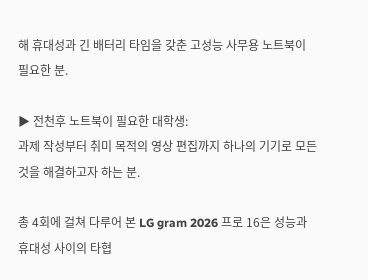해 휴대성과 긴 배터리 타임을 갖춘 고성능 사무용 노트북이 필요한 분.

▶ 전천후 노트북이 필요한 대학생:
과제 작성부터 취미 목적의 영상 편집까지 하나의 기기로 모든 것을 해결하고자 하는 분.

총 4회에 걸쳐 다루어 본 LG gram 2026 프로 16은 성능과 휴대성 사이의 타협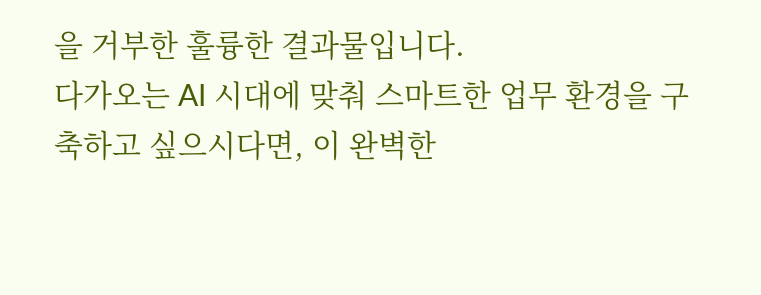을 거부한 훌륭한 결과물입니다.
다가오는 AI 시대에 맞춰 스마트한 업무 환경을 구축하고 싶으시다면, 이 완벽한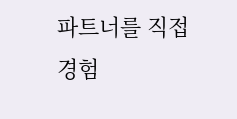파트너를 직접 경험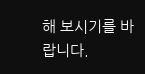해 보시기를 바랍니다.